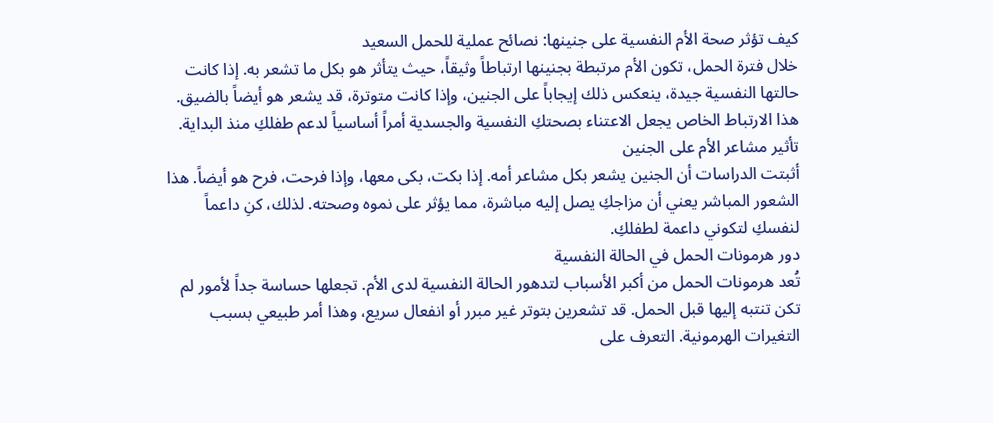كيف تؤثر صحة الأم النفسية على جنينها: نصائح عملية للحمل السعيد
خلال فترة الحمل، تكون الأم مرتبطة بجنينها ارتباطاً وثيقاً، حيث يتأثر هو بكل ما تشعر به. إذا كانت حالتها النفسية جيدة، ينعكس ذلك إيجاباً على الجنين، وإذا كانت متوترة، قد يشعر هو أيضاً بالضيق. هذا الارتباط الخاص يجعل الاعتناء بصحتكِ النفسية والجسدية أمراً أساسياً لدعم طفلكِ منذ البداية.
تأثير مشاعر الأم على الجنين
أثبتت الدراسات أن الجنين يشعر بكل مشاعر أمه. إذا بكت، بكى معها، وإذا فرحت، فرح هو أيضاً. هذا الشعور المباشر يعني أن مزاجكِ يصل إليه مباشرة، مما يؤثر على نموه وصحته. لذلك، كنِ داعماً لنفسكِ لتكوني داعمة لطفلكِ.
دور هرمونات الحمل في الحالة النفسية
تُعد هرمونات الحمل من أكبر الأسباب لتدهور الحالة النفسية لدى الأم. تجعلها حساسة جداً لأمور لم تكن تنتبه إليها قبل الحمل. قد تشعرين بتوتر غير مبرر أو انفعال سريع، وهذا أمر طبيعي بسبب التغيرات الهرمونية. التعرف على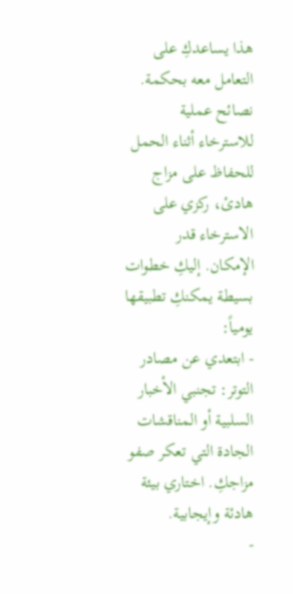هذا يساعدكِ على التعامل معه بحكمة.
نصائح عملية للاسترخاء أثناء الحمل
للحفاظ على مزاج هادئ، ركزي على الاسترخاء قدر الإمكان. إليكِ خطوات بسيطة يمكنكِ تطبيقها يومياً:
- ابتعدي عن مصادر التوتر: تجنبي الأخبار السلبية أو المناقشات الجادة التي تعكر صفو مزاجكِ. اختاري بيئة هادئة وإيجابية.
-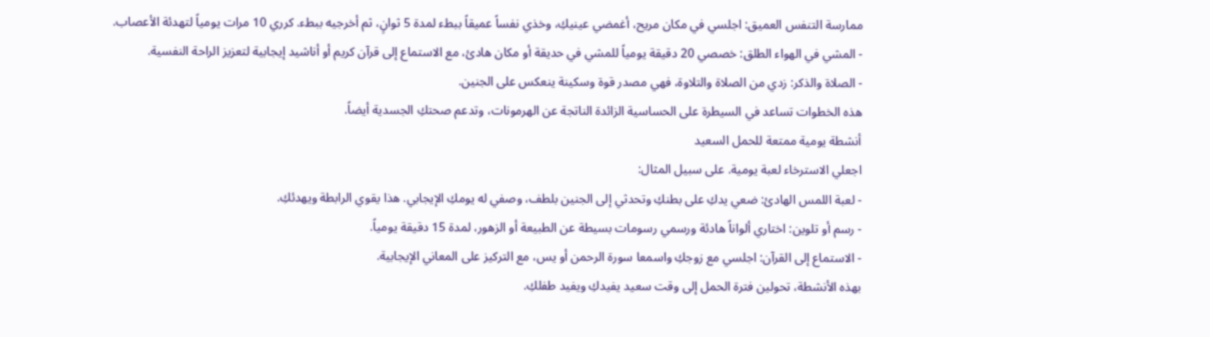ممارسة التنفس العميق: اجلسي في مكان مريح، أغمضي عينيكِ، وخذي نفساً عميقاً ببطء لمدة 5 ثوانٍ، ثم أخرجيه ببطء. كرري 10 مرات يومياً لتهدئة الأعصاب.
- المشي في الهواء الطلق: خصصي 20 دقيقة يومياً للمشي في حديقة أو مكان هادئ، مع الاستماع إلى قرآن كريم أو أناشيد إيجابية لتعزيز الراحة النفسية.
- الصلاة والذكر: زدي من الصلاة والتلاوة، فهي مصدر قوة وسكينة ينعكس على الجنين.
هذه الخطوات تساعد في السيطرة على الحساسية الزائدة الناتجة عن الهرمونات، وتدعم صحتكِ الجسدية أيضاً.
أنشطة يومية ممتعة للحمل السعيد
اجعلي الاسترخاء لعبة يومية. على سبيل المثال:
- لعبة اللمس الهادئ: ضعي يدكِ على بطنكِ وتحدثي إلى الجنين بلطف، وصفي له يومكِ الإيجابي. هذا يقوي الرابطة ويهدئكِ.
- رسم أو تلوين: اختاري ألواناً هادئة ورسمي رسومات بسيطة عن الطبيعة أو الزهور، لمدة 15 دقيقة يومياً.
- الاستماع إلى القرآن: اجلسي مع زوجكِ واسمعا سورة الرحمن أو يس، مع التركيز على المعاني الإيجابية.
بهذه الأنشطة، تحولين فترة الحمل إلى وقت سعيد يفيدكِ ويفيد طفلكِ.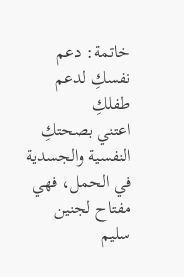خاتمة: دعم نفسكِ لدعم طفلكِ
اعتني بصحتكِ النفسية والجسدية في الحمل، فهي مفتاح لجنين سليم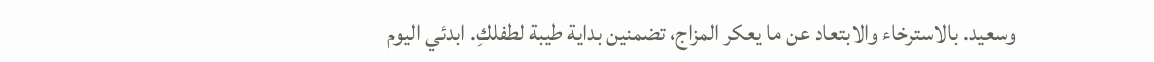وسعيد. بالاسترخاء والابتعاد عن ما يعكر المزاج، تضمنين بداية طيبة لطفلكِ. ابدئي اليوم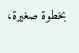بخطوة صغيرة،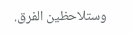وستلاحظين الفرق.